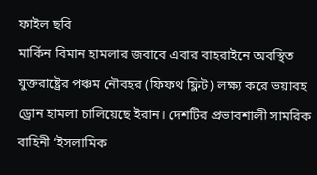ফাইল ছবি
মার্কিন বিমান হামলার জবাবে এবার বাহরাইনে অবস্থিত যুক্তরাষ্ট্রের পঞ্চম নৌবহর (ফিফথ ফ্লিট) লক্ষ্য করে ভয়াবহ ড্রোন হামলা চালিয়েছে ইরান। দেশটির প্রভাবশালী সামরিক বাহিনী ‘ইসলামিক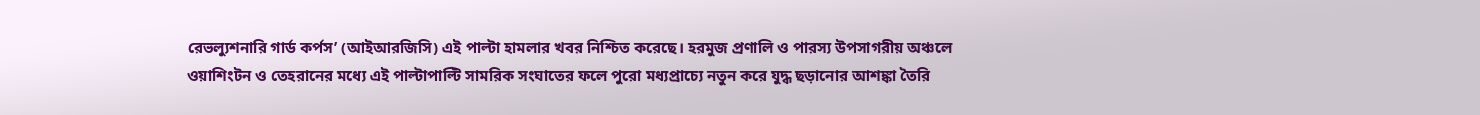রেভল্যুশনারি গার্ড কর্পস’ (আইআরজিসি) এই পাল্টা হামলার খবর নিশ্চিত করেছে। হরমুজ প্রণালি ও পারস্য উপসাগরীয় অঞ্চলে ওয়াশিংটন ও তেহরানের মধ্যে এই পাল্টাপাল্টি সামরিক সংঘাতের ফলে পুরো মধ্যপ্রাচ্যে নতুন করে যুদ্ধ ছড়ানোর আশঙ্কা তৈরি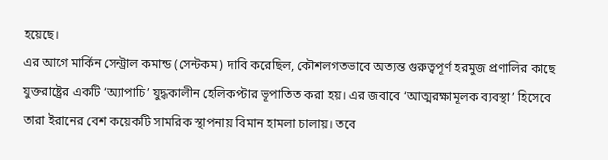হয়েছে।
এর আগে মার্কিন সেন্ট্রাল কমান্ড (সেন্টকম) দাবি করেছিল, কৌশলগতভাবে অত্যন্ত গুরুত্বপূর্ণ হরমুজ প্রণালির কাছে যুক্তরাষ্ট্রের একটি ‘অ্যাপাচি’ যুদ্ধকালীন হেলিকপ্টার ভূপাতিত করা হয়। এর জবাবে ‘আত্মরক্ষামূলক ব্যবস্থা’ হিসেবে তারা ইরানের বেশ কয়েকটি সামরিক স্থাপনায় বিমান হামলা চালায়। তবে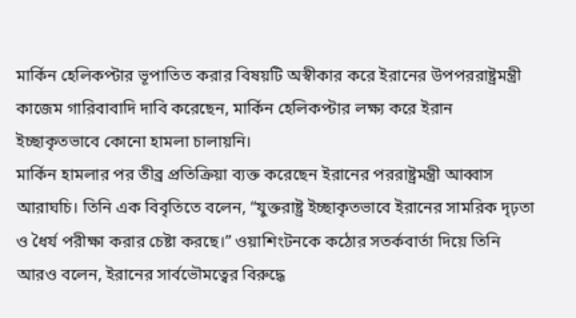মার্কিন হেলিকপ্টার ভূপাতিত করার বিষয়টি অস্বীকার করে ইরানের উপপররাষ্ট্রমন্ত্রী কাজেম গারিবাবাদি দাবি করেছেন, মার্কিন হেলিকপ্টার লক্ষ্য করে ইরান ইচ্ছাকৃতভাবে কোনো হামলা চালায়নি।
মার্কিন হামলার পর তীব্র প্রতিক্রিয়া ব্যক্ত করেছেন ইরানের পররাষ্ট্রমন্ত্রী আব্বাস আরাঘচি। তিনি এক বিবৃতিতে বলেন, “যুক্তরাষ্ট্র ইচ্ছাকৃতভাবে ইরানের সামরিক দৃঢ়তা ও ধৈর্য পরীক্ষা করার চেষ্টা করছে।” ওয়াশিংটনকে কঠোর সতর্কবার্তা দিয়ে তিনি আরও বলেন, ইরানের সার্বভৌমত্বের বিরুদ্ধে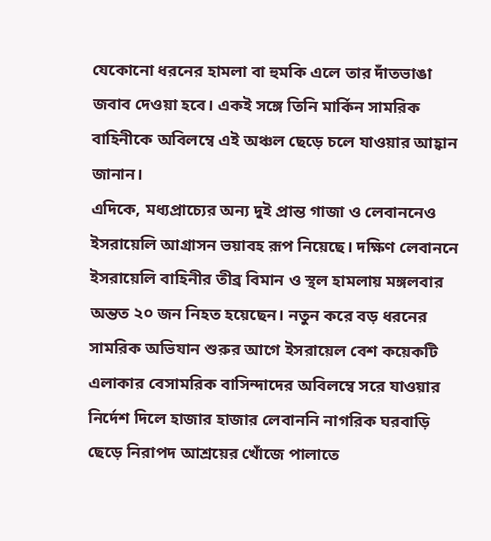যেকোনো ধরনের হামলা বা হুমকি এলে তার দাঁতভাঙা জবাব দেওয়া হবে। একই সঙ্গে তিনি মার্কিন সামরিক বাহিনীকে অবিলম্বে এই অঞ্চল ছেড়ে চলে যাওয়ার আহ্বান জানান।
এদিকে, মধ্যপ্রাচ্যের অন্য দুই প্রান্ত গাজা ও লেবাননেও ইসরায়েলি আগ্রাসন ভয়াবহ রূপ নিয়েছে। দক্ষিণ লেবাননে ইসরায়েলি বাহিনীর তীব্র বিমান ও স্থল হামলায় মঙ্গলবার অন্তত ২০ জন নিহত হয়েছেন। নতুন করে বড় ধরনের সামরিক অভিযান শুরুর আগে ইসরায়েল বেশ কয়েকটি এলাকার বেসামরিক বাসিন্দাদের অবিলম্বে সরে যাওয়ার নির্দেশ দিলে হাজার হাজার লেবাননি নাগরিক ঘরবাড়ি ছেড়ে নিরাপদ আশ্রয়ের খোঁজে পালাতে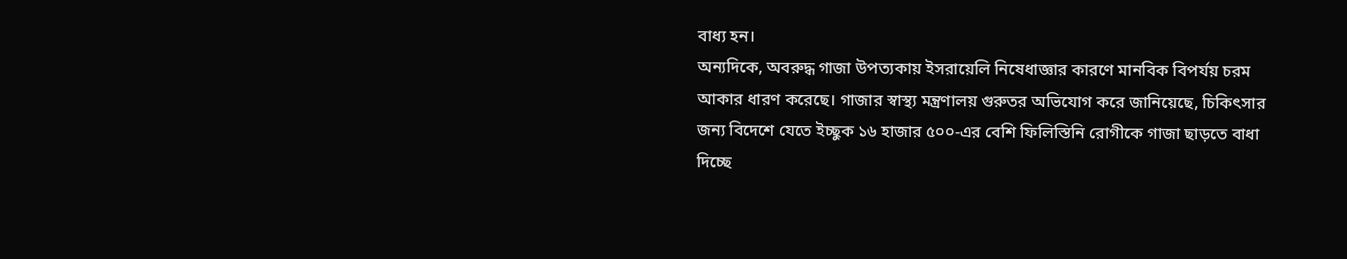বাধ্য হন।
অন্যদিকে, অবরুদ্ধ গাজা উপত্যকায় ইসরায়েলি নিষেধাজ্ঞার কারণে মানবিক বিপর্যয় চরম আকার ধারণ করেছে। গাজার স্বাস্থ্য মন্ত্রণালয় গুরুতর অভিযোগ করে জানিয়েছে, চিকিৎসার জন্য বিদেশে যেতে ইচ্ছুক ১৬ হাজার ৫০০-এর বেশি ফিলিস্তিনি রোগীকে গাজা ছাড়তে বাধা দিচ্ছে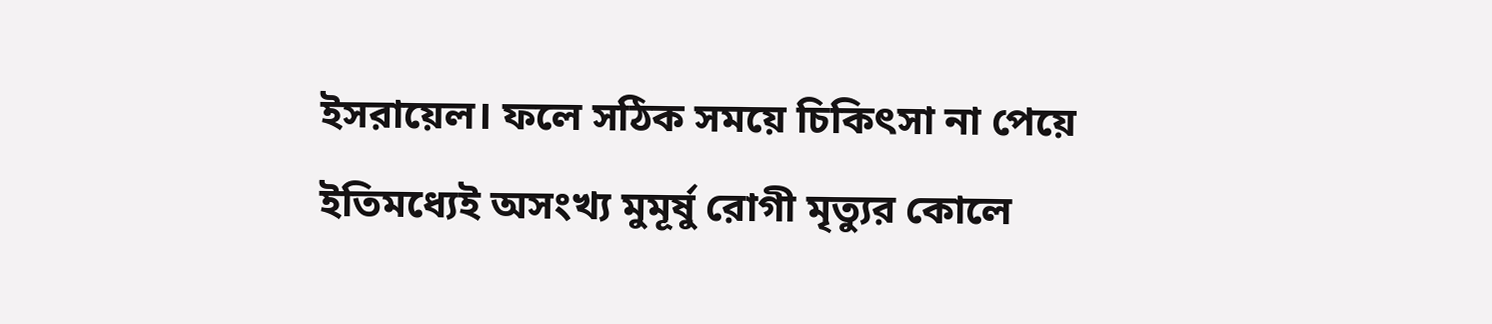ইসরায়েল। ফলে সঠিক সময়ে চিকিৎসা না পেয়ে ইতিমধ্যেই অসংখ্য মুমূর্ষু রোগী মৃত্যুর কোলে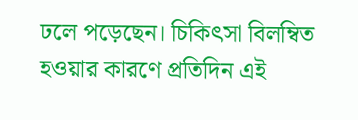ঢলে পড়েছেন। চিকিৎসা বিলম্বিত হওয়ার কারণে প্রতিদিন এই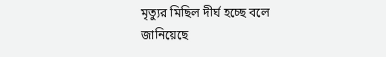মৃত্যুর মিছিল দীর্ঘ হচ্ছে বলে জানিয়েছে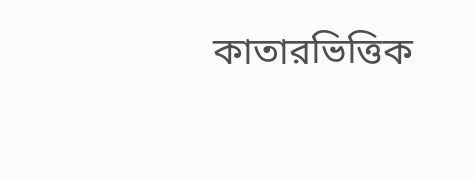কাতারভিত্তিক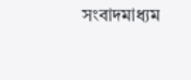সংবাদমাধ্যম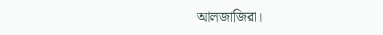আলজাজিরা।